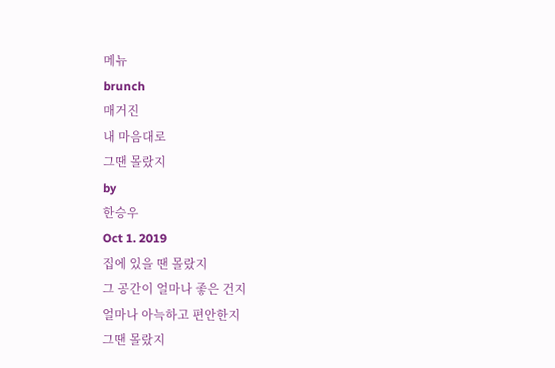메뉴
brunch
매거진
내 마음대로
그땐 몰랐지
by
한승우
Oct 1. 2019
집에 있을 땐 몰랐지
그 공간이 얼마나 좋은 건지
얼마나 아늑하고 편안한지
그땐 몰랐지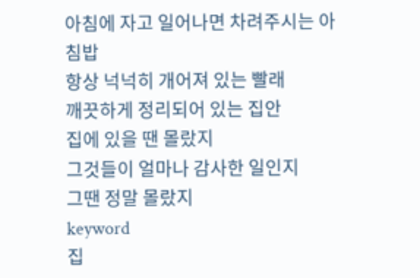아침에 자고 일어나면 차려주시는 아침밥
항상 넉넉히 개어져 있는 빨래
깨끗하게 정리되어 있는 집안
집에 있을 땐 몰랐지
그것들이 얼마나 감사한 일인지
그땐 정말 몰랐지
keyword
집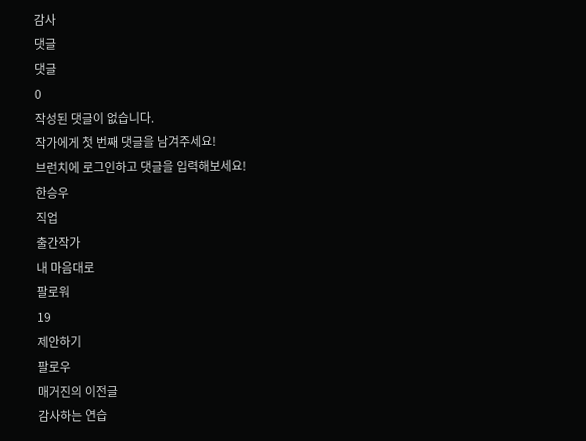감사
댓글
댓글
0
작성된 댓글이 없습니다.
작가에게 첫 번째 댓글을 남겨주세요!
브런치에 로그인하고 댓글을 입력해보세요!
한승우
직업
출간작가
내 마음대로
팔로워
19
제안하기
팔로우
매거진의 이전글
감사하는 연습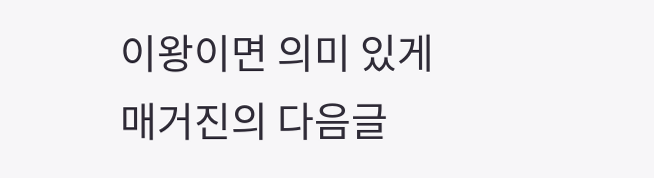이왕이면 의미 있게
매거진의 다음글